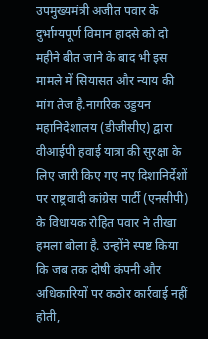उपमुख्यमंत्री अजीत पवार के दुर्भाग्यपूर्ण विमान हादसे को दो महीने बीत जाने के बाद भी इस मामले में सियासत और न्याय की मांग तेज है.नागरिक उड्डयन महानिदेशालय (डीजीसीए) द्वारा वीआईपी हवाई यात्रा की सुरक्षा के लिए जारी किए गए नए दिशानिर्देशों पर राष्ट्रवादी कांग्रेस पार्टी (एनसीपी) के विधायक रोहित पवार ने तीखा हमला बोला है. उन्होंने स्पष्ट किया कि जब तक दोषी कंपनी और अधिकारियों पर कठोर कार्रवाई नहीं होती,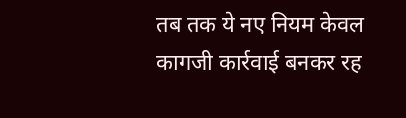तब तक ये नए नियम केवल कागजी कार्रवाई बनकर रह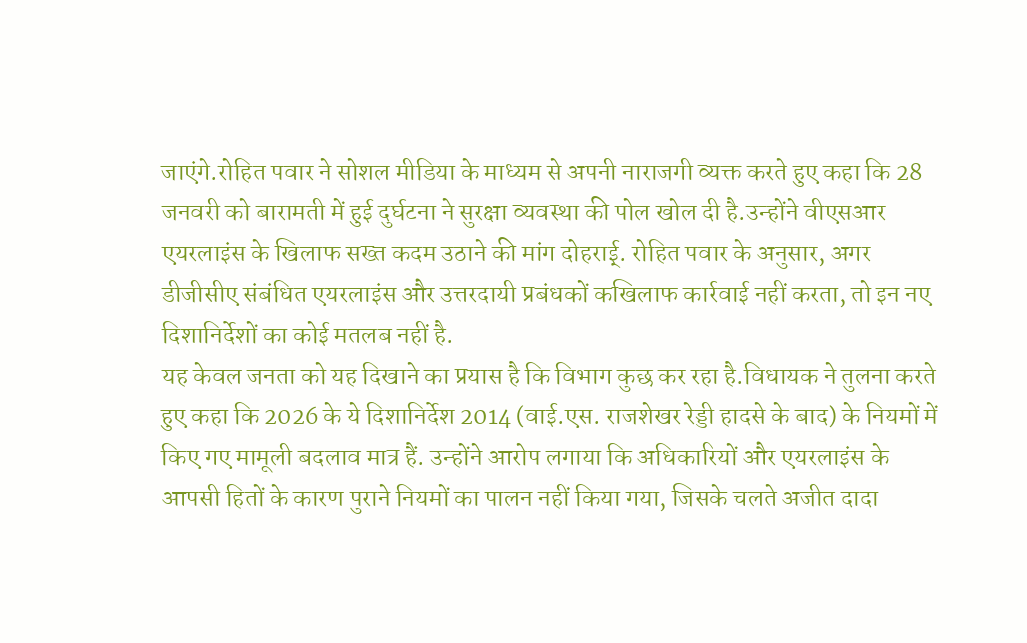जाएंगे.रोहित पवार ने सोशल मीडिया के माध्यम से अपनी नाराजगी व्यक्त करते हुए कहा कि 28 जनवरी को बारामती में हुई दुर्घटना ने सुरक्षा व्यवस्था की पोल खोल दी है.उन्होंने वीएसआर एयरलाइंस के खिलाफ सख्त कदम उठाने की मांग दोहराई्. रोहित पवार के अनुसार, अगर डीजीसीए संबंधित एयरलाइंस और उत्तरदायी प्रबंधकों कखिलाफ कार्रवाई नहीं करता, तो इन नए दिशानिर्देशों का कोई मतलब नहीं है.
यह केवल जनता को यह दिखाने का प्रयास है कि विभाग कुछ कर रहा है.विधायक ने तुलना करते हुए कहा कि 2026 के ये दिशानिर्देश 2014 (वाई.एस. राजशेखर रेड्डी हादसे के बाद) के नियमों में किए गए मामूली बदलाव मात्र हैं. उन्होंने आरोप लगाया कि अधिकारियों और एयरलाइंस के आपसी हितों के कारण पुराने नियमों का पालन नहीं किया गया, जिसके चलते अजीत दादा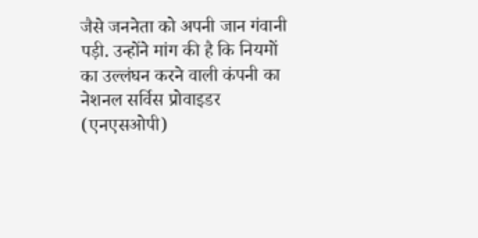जैसे जननेता को अपनी जान गंवानी पड़ी. उन्होंने मांग की है कि नियमों का उल्लंघन करने वाली कंपनी का नेशनल सर्विस प्रोवाइडर (एनएसओपी)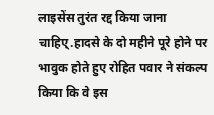लाइसेंस तुरंत रद्द किया जाना चाहिए्.हादसे के दो महीने पूरे होने पर भावुक होते हुए रोहित पवार ने संकल्प किया कि वे इस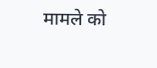मामले को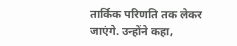तार्किक परिणति तक लेकर जाएंगे. उन्होंने कहा,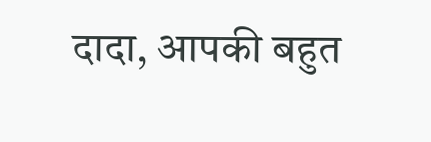दादा, आपकी बहुत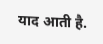याद आती है.